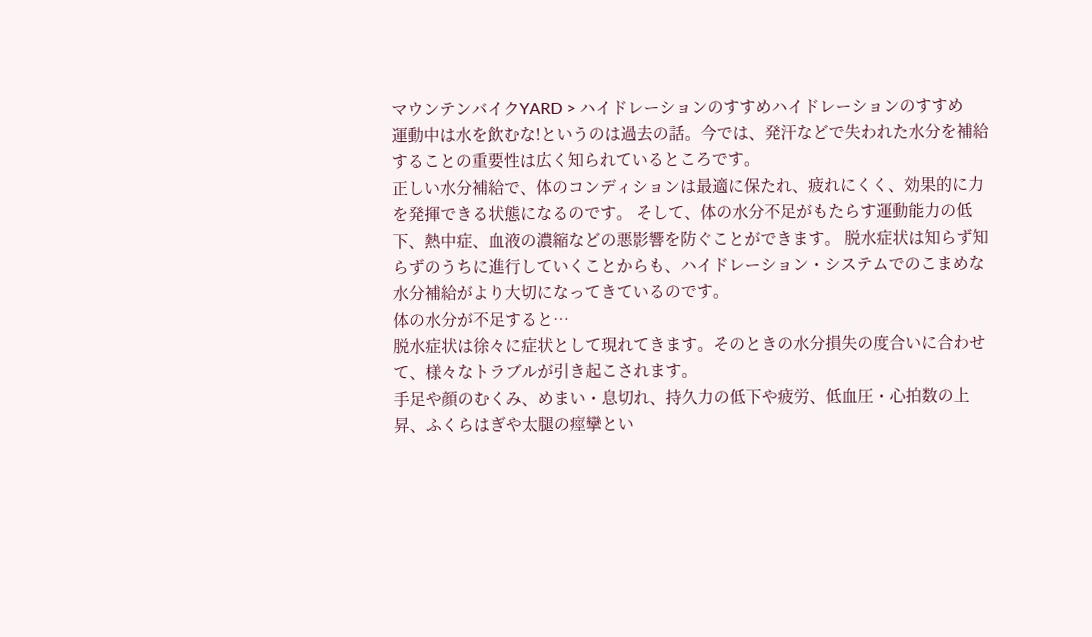マウンテンバイクYARD > ハイドレーションのすすめハイドレーションのすすめ
運動中は水を飲むな!というのは過去の話。今では、発汗などで失われた水分を補給することの重要性は広く知られているところです。
正しい水分補給で、体のコンディションは最適に保たれ、疲れにくく、効果的に力を発揮できる状態になるのです。 そして、体の水分不足がもたらす運動能力の低下、熱中症、血液の濃縮などの悪影響を防ぐことができます。 脱水症状は知らず知らずのうちに進行していくことからも、ハイドレーション・システムでのこまめな水分補給がより大切になってきているのです。
体の水分が不足すると…
脱水症状は徐々に症状として現れてきます。そのときの水分損失の度合いに合わせて、様々なトラブルが引き起こされます。
手足や顔のむくみ、めまい・息切れ、持久力の低下や疲労、低血圧・心拍数の上昇、ふくらはぎや太腿の痙攣とい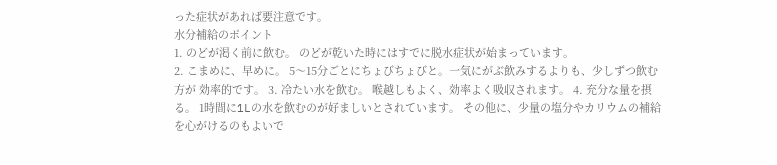った症状があれば要注意です。
水分補給のポイント
1. のどが渇く前に飲む。 のどが乾いた時にはすでに脱水症状が始まっています。
2. こまめに、早めに。 5〜15分ごとにちょびちょびと。一気にがぶ飲みするよりも、少しずつ飲む方が 効率的です。 3. 冷たい水を飲む。 喉越しもよく、効率よく吸収されます。 4. 充分な量を摂る。 1時間に1Lの水を飲むのが好ましいとされています。 その他に、少量の塩分やカリウムの補給を心がけるのもよいで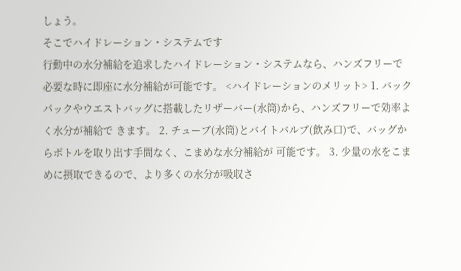しょう。
そこでハイドレーション・システムです
行動中の水分補給を追求したハイドレーション・システムなら、ハンズフリーで必要な時に即座に水分補給が可能です。 <ハイドレーションのメリット> 1. バックパックやウエストバッグに搭載したリザーバー(水筒)から、ハンズフリーで効率よく水分が補給で きます。 2. チューブ(水筒)とバイトバルブ(飲み口)で、バッグからボトルを取り出す手間なく、こまめな水分補給が 可能です。 3. 少量の水をこまめに摂取できるので、より多くの水分が吸収さ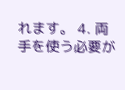れます。 4. 両手を使う必要が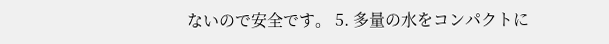ないので安全です。 5. 多量の水をコンパクトに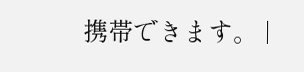携帯できます。 |